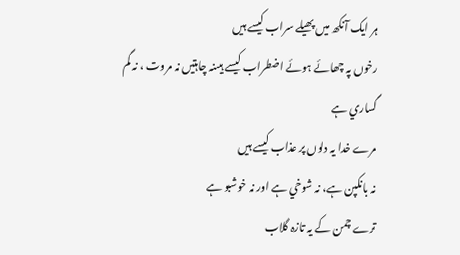ہر ايک آنکھ ميں پھيلے سراب کيسے ہيں
رخوں پہ چھائے ہوئے اضطراب کيسے ہيںنہ چاہتيں نہ مروت ، نہ گم
گساري ہے
مرے خدا يہ دلوں پر عذاب کيسے ہيں
نہ بانکپن ہے، نہ شوخي ہے اور نہ خوشبو ہے
ترے چمن کے يہ تازہ گلاب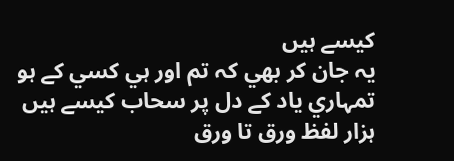کيسے ہيں
يہ جان کر بھي کہ تم اور ہي کسي کے ہو
تمہاري ياد کے دل پر سحاب کيسے ہيں
ہزار لفظ ورق تا ورق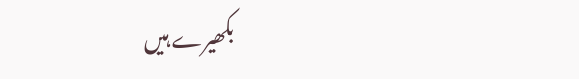بکھيرے ہيں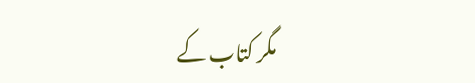مگر کتاب کے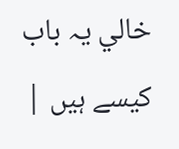خالي يہ باب کيسے ہيں |